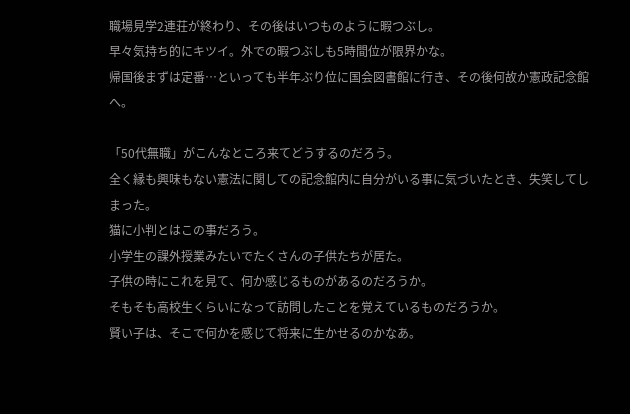職場見学2連荘が終わり、その後はいつものように暇つぶし。
早々気持ち的にキツイ。外での暇つぶしも5時間位が限界かな。
帰国後まずは定番…といっても半年ぶり位に国会図書館に行き、その後何故か憲政記念館へ。

「50代無職」がこんなところ来てどうするのだろう。
全く縁も興味もない憲法に関しての記念館内に自分がいる事に気づいたとき、失笑してしまった。
猫に小判とはこの事だろう。
小学生の課外授業みたいでたくさんの子供たちが居た。
子供の時にこれを見て、何か感じるものがあるのだろうか。
そもそも高校生くらいになって訪問したことを覚えているものだろうか。
賢い子は、そこで何かを感じて将来に生かせるのかなあ。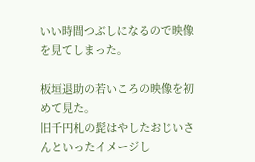いい時間つぶしになるので映像を見てしまった。

板垣退助の若いころの映像を初めて見た。
旧千円札の髭はやしたおじいさんといったイメージし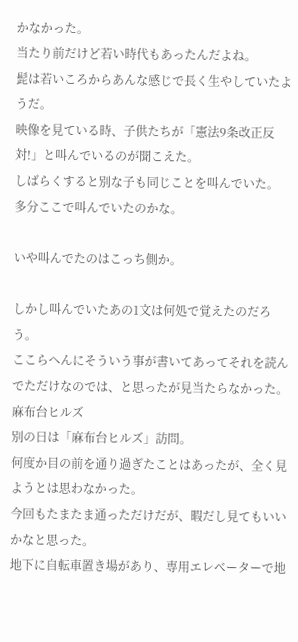かなかった。
当たり前だけど若い時代もあったんだよね。
髭は若いころからあんな感じで長く生やしていたようだ。
映像を見ている時、子供たちが「憲法9条改正反対!」と叫んでいるのが聞こえた。
しばらくすると別な子も同じことを叫んでいた。
多分ここで叫んでいたのかな。

いや叫んでたのはこっち側か。

しかし叫んでいたあの1文は何処で覚えたのだろう。
ここらへんにそういう事が書いてあってそれを読んでただけなのでは、と思ったが見当たらなかった。
麻布台ヒルズ
別の日は「麻布台ヒルズ」訪問。
何度か目の前を通り過ぎたことはあったが、全く見ようとは思わなかった。
今回もたまたま通っただけだが、暇だし見てもいいかなと思った。
地下に自転車置き場があり、専用エレベーターで地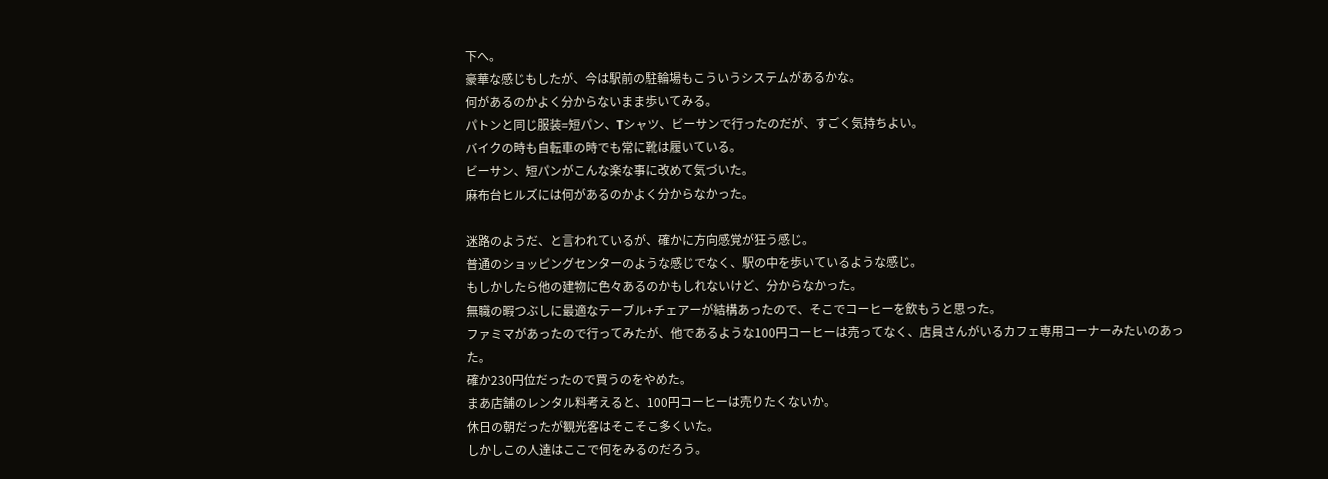下へ。
豪華な感じもしたが、今は駅前の駐輪場もこういうシステムがあるかな。
何があるのかよく分からないまま歩いてみる。
パトンと同じ服装=短パン、Tシャツ、ビーサンで行ったのだが、すごく気持ちよい。
バイクの時も自転車の時でも常に靴は履いている。
ビーサン、短パンがこんな楽な事に改めて気づいた。
麻布台ヒルズには何があるのかよく分からなかった。

迷路のようだ、と言われているが、確かに方向感覚が狂う感じ。
普通のショッピングセンターのような感じでなく、駅の中を歩いているような感じ。
もしかしたら他の建物に色々あるのかもしれないけど、分からなかった。
無職の暇つぶしに最適なテーブル+チェアーが結構あったので、そこでコーヒーを飲もうと思った。
ファミマがあったので行ってみたが、他であるような100円コーヒーは売ってなく、店員さんがいるカフェ専用コーナーみたいのあった。
確か230円位だったので買うのをやめた。
まあ店舗のレンタル料考えると、100円コーヒーは売りたくないか。
休日の朝だったが観光客はそこそこ多くいた。
しかしこの人達はここで何をみるのだろう。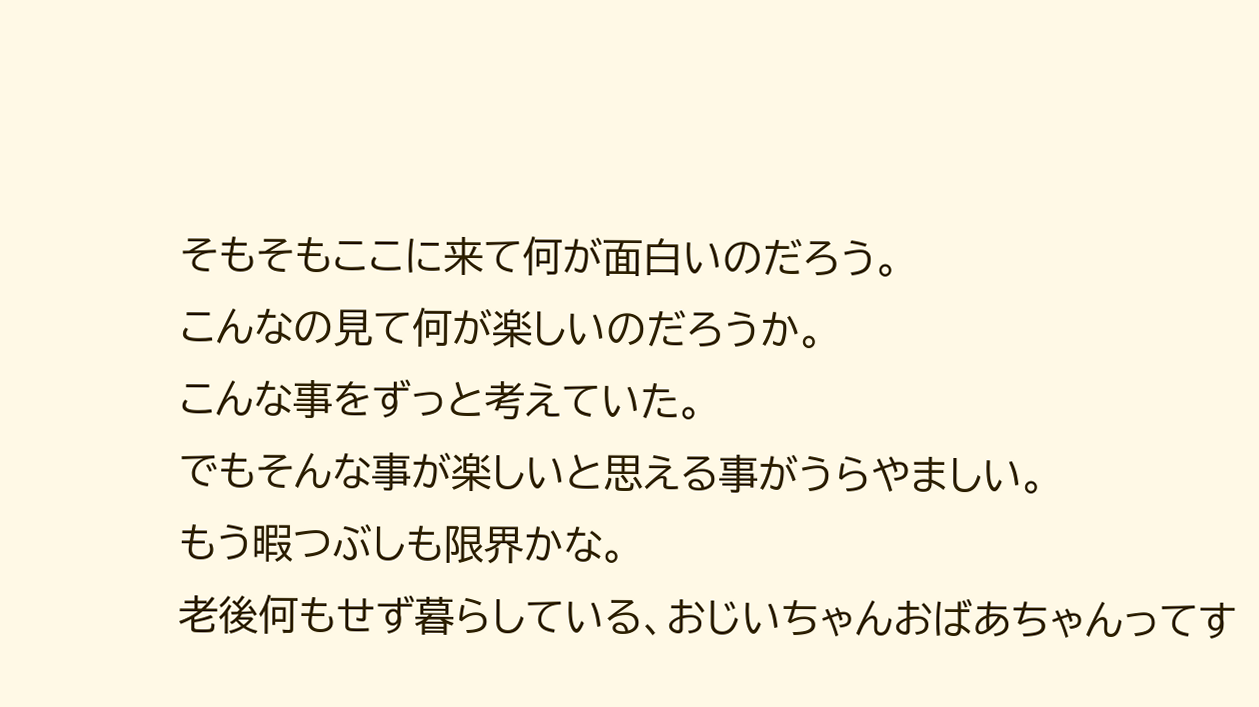そもそもここに来て何が面白いのだろう。
こんなの見て何が楽しいのだろうか。
こんな事をずっと考えていた。
でもそんな事が楽しいと思える事がうらやましい。
もう暇つぶしも限界かな。
老後何もせず暮らしている、おじいちゃんおばあちゃんってす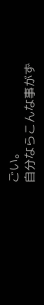ごい。
自分ならこんな事がず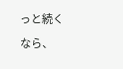っと続くなら、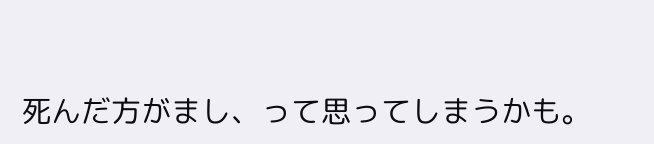死んだ方がまし、って思ってしまうかも。